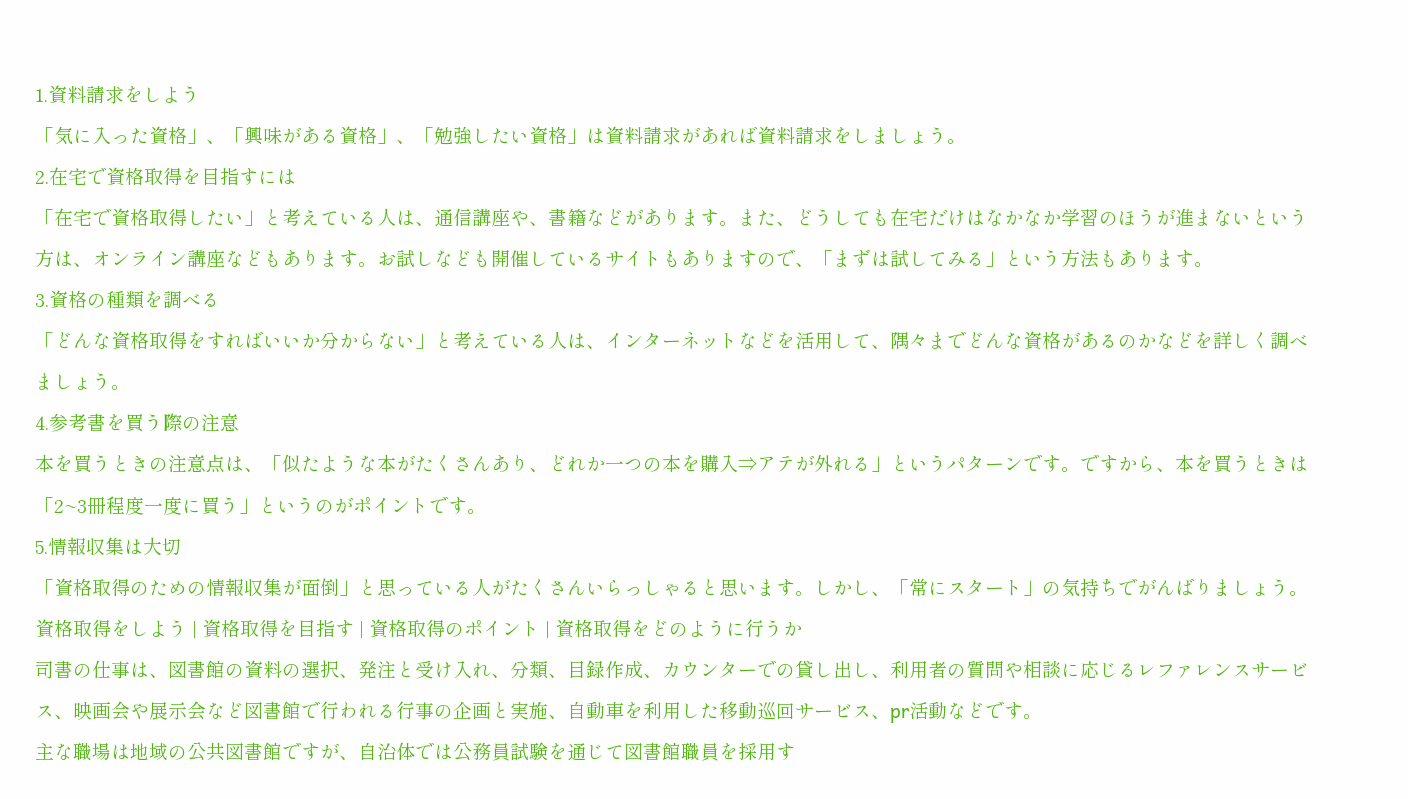1.資料請求をしよう
「気に入った資格」、「興味がある資格」、「勉強したい資格」は資料請求があれば資料請求をしましょう。
2.在宅で資格取得を目指すには
「在宅で資格取得したい」と考えている人は、通信講座や、書籍などがあります。また、どうしても在宅だけはなかなか学習のほうが進まないという方は、オンライン講座などもあります。お試しなども開催しているサイトもありますので、「まずは試してみる」という方法もあります。
3.資格の種類を調べる
「どんな資格取得をすればいいか分からない」と考えている人は、インターネットなどを活用して、隅々までどんな資格があるのかなどを詳しく調べましょう。
4.参考書を買う際の注意
本を買うときの注意点は、「似たような本がたくさんあり、どれか一つの本を購入⇒アテが外れる」というパターンです。ですから、本を買うときは「2~3冊程度一度に買う」というのがポイントです。
5.情報収集は大切
「資格取得のための情報収集が面倒」と思っている人がたくさんいらっしゃると思います。しかし、「常にスタート」の気持ちでがんばりましょう。 資格取得をしよう | 資格取得を目指す | 資格取得のポイント | 資格取得をどのように行うか
司書の仕事は、図書館の資料の選択、発注と受け入れ、分類、目録作成、カウンターでの貸し出し、利用者の質問や相談に応じるレファレンスサービス、映画会や展示会など図書館で行われる行事の企画と実施、自動車を利用した移動巡回サービス、pr活動などです。
主な職場は地域の公共図書館ですが、自治体では公務員試験を通じて図書館職員を採用す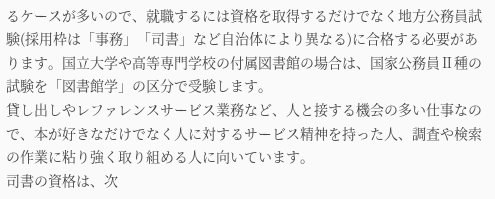るケースが多いので、就職するには資格を取得するだけでなく地方公務員試験(採用枠は「事務」「司書」など自治体により異なる)に合格する必要があります。国立大学や高等専門学校の付属図書館の場合は、国家公務員Ⅱ種の試験を「図書館学」の区分で受験します。
貸し出しやレファレンスサービス業務など、人と接する機会の多い仕事なので、本が好きなだけでなく人に対するサービス精神を持った人、調査や検索の作業に粘り強く取り組める人に向いています。
司書の資格は、次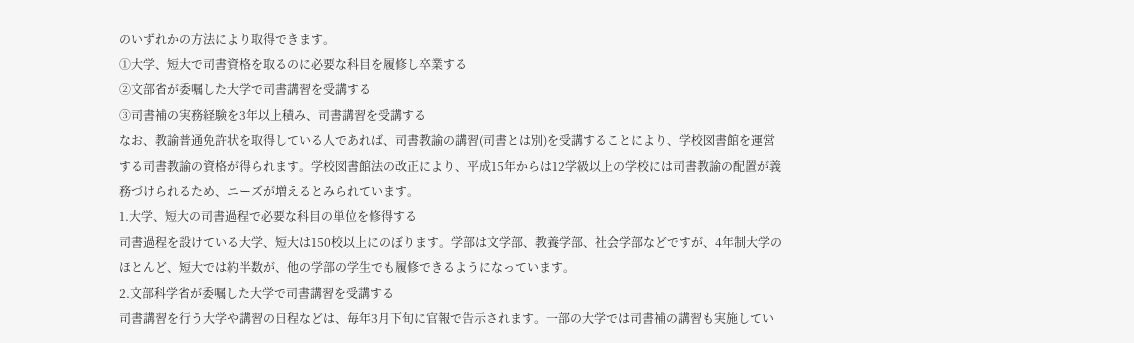のいずれかの方法により取得できます。
①大学、短大で司書資格を取るのに必要な科目を履修し卒業する
②文部省が委嘱した大学で司書講習を受講する
③司書補の実務経験を3年以上積み、司書講習を受講する
なお、教諭普通免許状を取得している人であれば、司書教諭の講習(司書とは別)を受講することにより、学校図書館を運営する司書教諭の資格が得られます。学校図書館法の改正により、平成15年からは12学級以上の学校には司書教諭の配置が義務づけられるため、ニーズが増えるとみられています。
1.大学、短大の司書過程で必要な科目の単位を修得する
司書過程を設けている大学、短大は150校以上にのぼります。学部は文学部、教養学部、社会学部などですが、4年制大学のほとんど、短大では約半数が、他の学部の学生でも履修できるようになっています。
2.文部科学省が委嘱した大学で司書講習を受講する
司書講習を行う大学や講習の日程などは、毎年3月下旬に官報で告示されます。一部の大学では司書補の講習も実施してい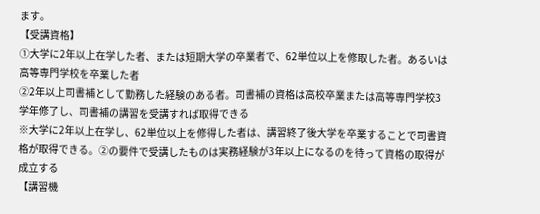ます。
【受講資格】
①大学に2年以上在学した者、または短期大学の卒業者で、62単位以上を修取した者。あるいは高等専門学校を卒業した者
②2年以上司書補として勤務した経験のある者。司書補の資格は高校卒業または高等専門学校3学年修了し、司書補の講習を受講すれば取得できる
※大学に2年以上在学し、62単位以上を修得した者は、講習終了後大学を卒業することで司書資格が取得できる。②の要件で受講したものは実務経験が3年以上になるのを待って資格の取得が成立する
【講習機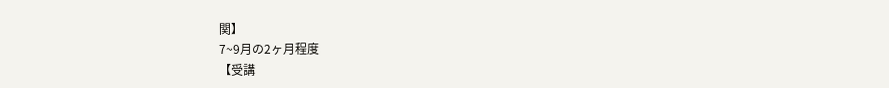関】
7~9月の2ヶ月程度
【受講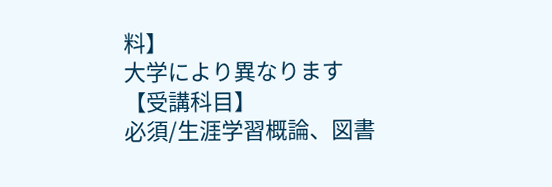料】
大学により異なります
【受講科目】
必須/生涯学習概論、図書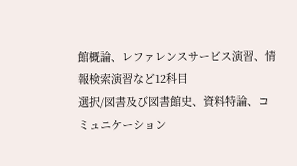館概論、レファレンスサービス演習、情報検索演習など12科目
選択/図書及び図書館史、資料特論、コミュニケーション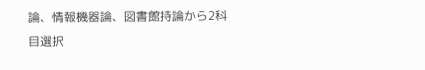論、情報機器論、図書館持論から2科目選択